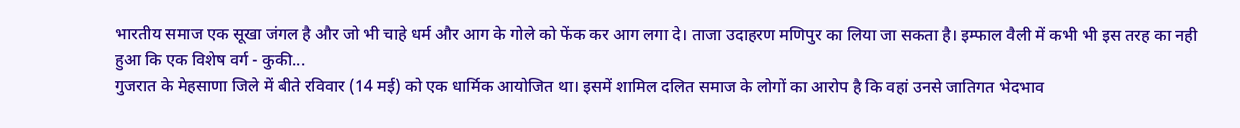भारतीय समाज एक सूखा जंगल है और जो भी चाहे धर्म और आग के गोले को फेंक कर आग लगा दे। ताजा उदाहरण मणिपुर का लिया जा सकता है। इम्फाल वैली में कभी भी इस तरह का नही हुआ कि एक विशेष वर्ग - कुकी...
गुजरात के मेहसाणा जिले में बीते रविवार (14 मई) को एक धार्मिक आयोजित था। इसमें शामिल दलित समाज के लोगों का आरोप है कि वहां उनसे जातिगत भेदभाव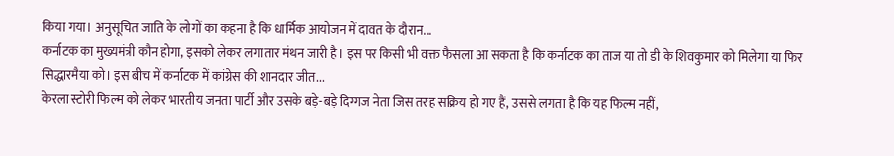किया गया। अनुसूचित जाति के लोगों का कहना है कि धार्मिक आयोजन में दावत के दौरान...
कर्नाटक का मुख्यमंत्री कौन होगा, इसको लेकर लगातार मंथन जारी है। इस पर किसी भी वक्त फैसला आ सकता है कि कर्नाटक का ताज या तो डी के शिवकुमार को मिलेगा या फिर सिद्धारमैया को। इस बीच में कर्नाटक में कांग्रेस की शानदार जीत...
केरला स्टोरी फिल्म को लेकर भारतीय जनता पार्टी और उसके बड़े-बड़े दिग्गज नेता जिस तरह सक्रिय हो गए हैं, उससे लगता है कि यह फिल्म नहीं,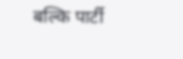बल्कि पार्टी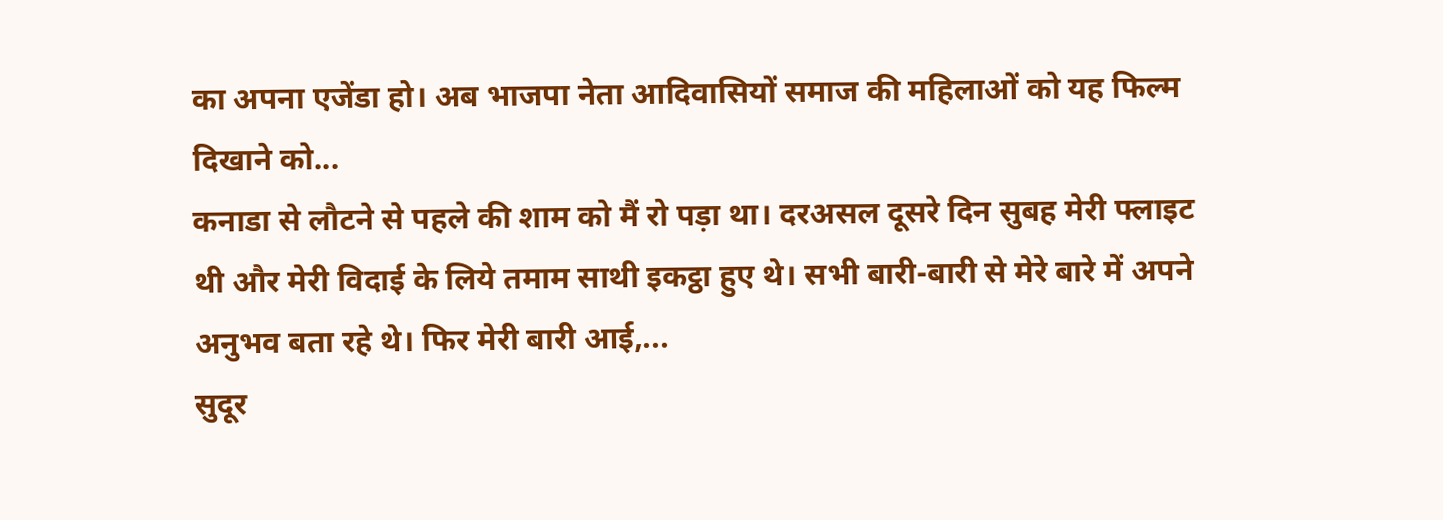का अपना एजेंडा हो। अब भाजपा नेता आदिवासियों समाज की महिलाओं को यह फिल्म दिखाने को...
कनाडा से लौटने से पहले की शाम को मैं रो पड़ा था। दरअसल दूसरे दिन सुबह मेरी फ्लाइट थी और मेरी विदाई के लिये तमाम साथी इकट्ठा हुए थे। सभी बारी-बारी से मेरे बारे में अपने अनुभव बता रहे थे। फिर मेरी बारी आई,...
सुदूर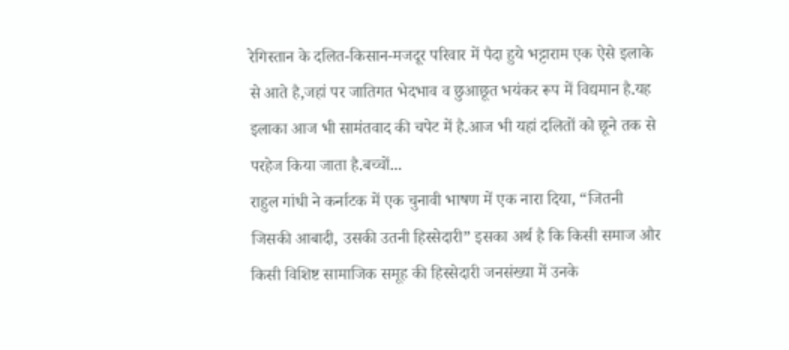रेगिस्तान के दलित-किसान-मजदूर परिवार में पैदा हुये भट्टाराम एक ऐसे इलाके से आते है,जहां पर जातिगत भेदभाव व छुआछूत भयंकर रूप में विद्यमान है.यह इलाका आज भी सामंतवाद की चपेट में है.आज भी यहां दलितों को छूने तक से परहेज किया जाता है.बच्चों...
राहुल गांधी ने कर्नाटक में एक चुनावी भाषण में एक नारा दिया, “जितनी जिसकी आबादी, उसकी उतनी हिस्सेदारी” इसका अर्थ है कि किसी समाज और किसी विशिष्ट सामाजिक समूह की हिस्सेदारी जनसंख्या में उनके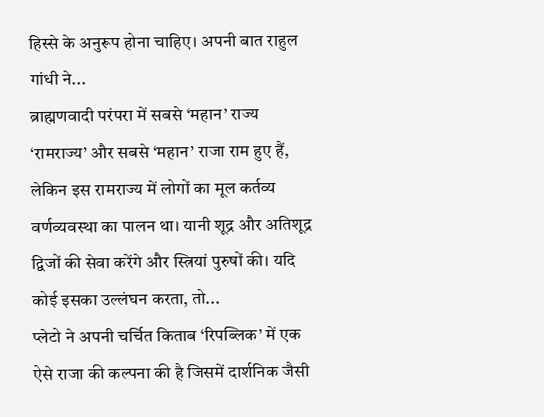हिस्से के अनुरूप होना चाहिए। अपनी बात राहुल गांधी ने...
ब्राह्मणवादी परंपरा में सबसे ‘महान’ राज्य ‘रामराज्य’ और सबसे ‘महान’ राजा राम हुए हैं, लेकिन इस रामराज्य में लोगों का मूल कर्तव्य वर्णव्यवस्था का पालन था। यानी शूद्र और अतिशूद्र द्विजों की सेवा करेंगे और स्त्रियां पुरुषों की। यदि कोई इसका उल्लंघन करता, तो...
प्लेटो ने अपनी चर्चित किताब ‘रिपब्लिक’ में एक ऐसे राजा की कल्पना की है जिसमें दार्शनिक जैसी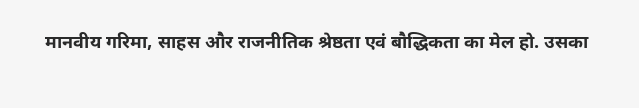मानवीय गरिमा, साहस और राजनीतिक श्रेष्ठता एवं बौद्धिकता का मेल हो. उसका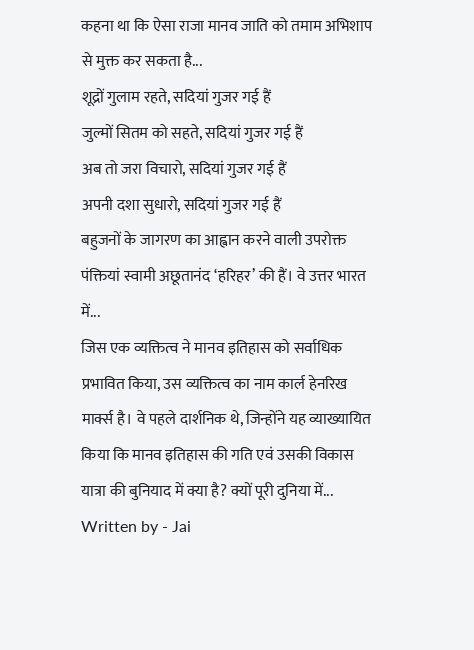कहना था कि ऐसा राजा मानव जाति को तमाम अभिशाप से मुक्त कर सकता है...
शूद्रों गुलाम रहते, सदियां गुजर गई हैं
जुल्मों सितम को सहते, सदियां गुजर गई हैं
अब तो जरा विचारो, सदियां गुजर गई हैं
अपनी दशा सुधारो, सदियां गुजर गई हैं
बहुजनों के जागरण का आह्वान करने वाली उपरोक्त पंक्तियां स्वामी अछूतानंद ‘हरिहर’ की हैं। वे उत्तर भारत में...
जिस एक व्यक्तित्व ने मानव इतिहास को सर्वाधिक प्रभावित किया, उस व्यक्तित्व का नाम कार्ल हेनरिख मार्क्स है। वे पहले दार्शनिक थे, जिन्होंने यह व्याख्यायित किया कि मानव इतिहास की गति एवं उसकी विकास यात्रा की बुनियाद में क्या है? क्यों पूरी दुनिया में...
Written by - Jai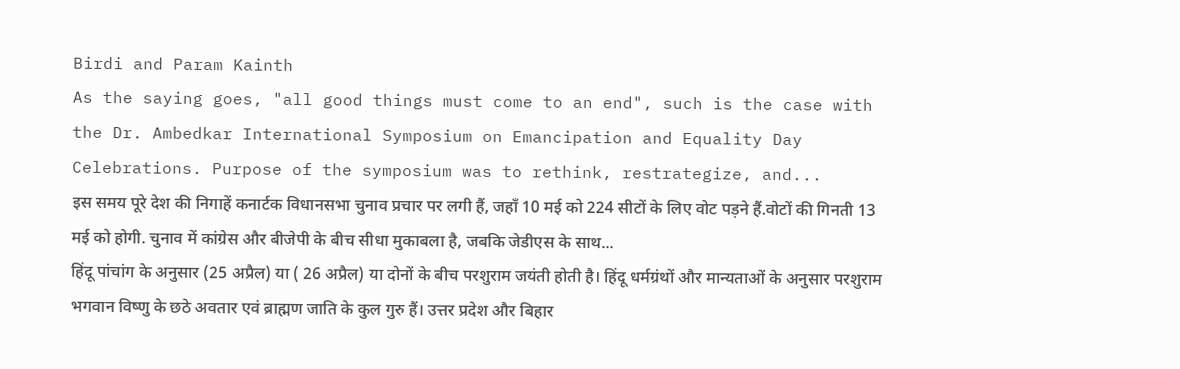Birdi and Param Kainth
As the saying goes, "all good things must come to an end", such is the case with the Dr. Ambedkar International Symposium on Emancipation and Equality Day Celebrations. Purpose of the symposium was to rethink, restrategize, and...
इस समय पूरे देश की निगाहें कनार्टक विधानसभा चुनाव प्रचार पर लगी हैं, जहाँ 10 मई को 224 सीटों के लिए वोट पड़ने हैं.वोटों की गिनती 13 मई को होगी. चुनाव में कांग्रेस और बीजेपी के बीच सीधा मुकाबला है, जबकि जेडीएस के साथ...
हिंदू पांचांग के अनुसार (25 अप्रैल) या ( 26 अप्रैल) या दोनों के बीच परशुराम जयंती होती है। हिंदू धर्मग्रंथों और मान्यताओं के अनुसार परशुराम भगवान विष्णु के छठे अवतार एवं ब्राह्मण जाति के कुल गुरु हैं। उत्तर प्रदेश और बिहार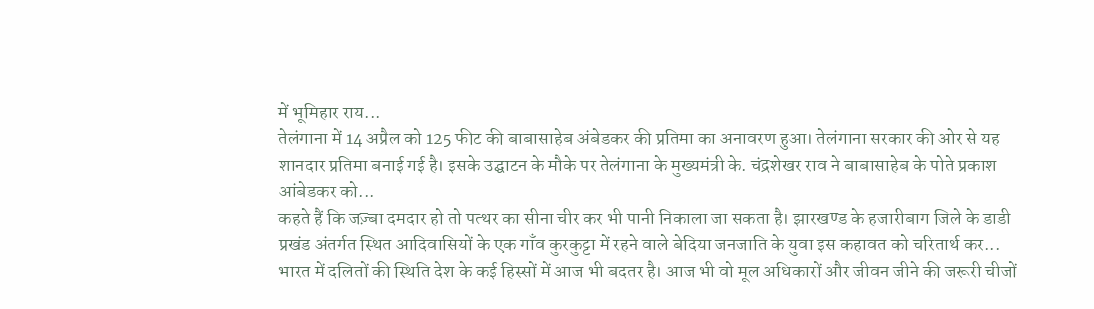में भूमिहार राय...
तेलंगाना में 14 अप्रैल को 125 फीट की बाबासाहेब अंबेडकर की प्रतिमा का अनावरण हुआ। तेलंगाना सरकार की ओर से यह शानदार प्रतिमा बनाई गई है। इसके उद्घाटन के मौके पर तेलंगाना के मुख्यमंत्री के. चंद्रशेखर राव ने बाबासाहेब के पोते प्रकाश आंबेडकर को...
कहते हैं कि जज़्बा दमदार हो तो पत्थर का सीना चीर कर भी पानी निकाला जा सकता है। झारखण्ड के हजारीबाग जिले के डाडी प्रखंड अंतर्गत स्थित आदिवासियों के एक गाँव कुरकुट्टा में रहने वाले बेदिया जनजाति के युवा इस कहावत को चरितार्थ कर...
भारत में दलितों की स्थिति देश के कई हिस्सों में आज भी बदतर है। आज भी वो मूल अधिकारों और जीवन जीने की जरूरी चीजों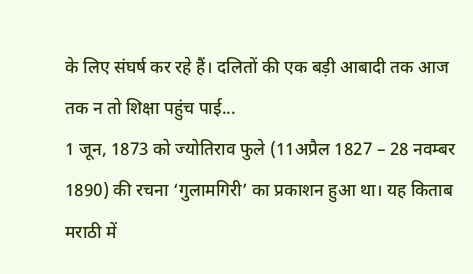के लिए संघर्ष कर रहे हैं। दलितों की एक बड़ी आबादी तक आज तक न तो शिक्षा पहुंच पाई...
1 जून, 1873 को ज्योतिराव फुले (11अप्रैल 1827 – 28 नवम्बर 1890) की रचना ‘गुलामगिरी’ का प्रकाशन हुआ था। यह किताब मराठी में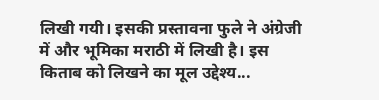लिखी गयी। इसकी प्रस्तावना फुले ने अंग्रेजी में और भूमिका मराठी में लिखी है। इस किताब को लिखने का मूल उद्देश्य...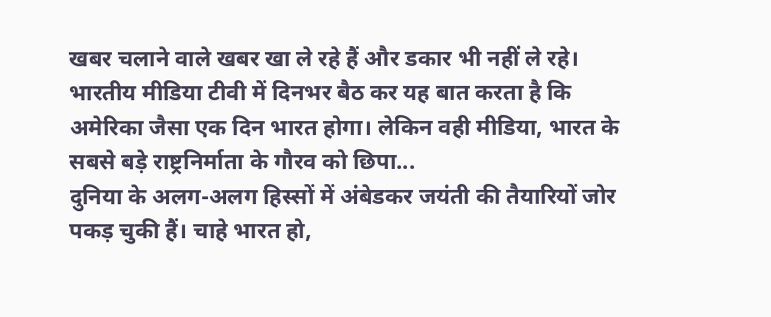खबर चलाने वाले खबर खा ले रहे हैं और डकार भी नहीं ले रहे। भारतीय मीडिया टीवी में दिनभर बैठ कर यह बात करता है कि अमेरिका जैसा एक दिन भारत होगा। लेकिन वही मीडिया, भारत के सबसे बड़े राष्ट्रनिर्माता के गौरव को छिपा...
दुनिया के अलग-अलग हिस्सों में अंबेडकर जयंती की तैयारियों जोर पकड़ चुकी हैं। चाहे भारत हो,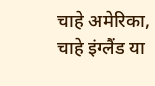चाहे अमेरिका, चाहे इंग्लैंड या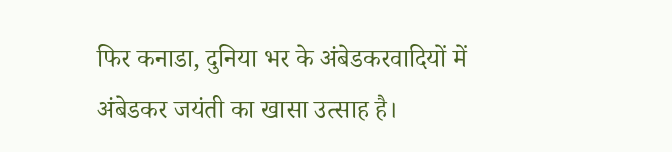फिर कनाडा, दुनिया भर के अंबेडकरवादियों में अंबेडकर जयंती का खासा उत्साह है।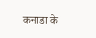कनाडा के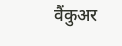वैंकुअर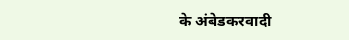के अंबेडकरवादी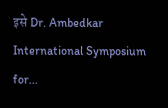इसे Dr. Ambedkar International Symposium for...